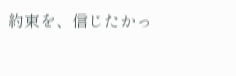約束を、信じたかっ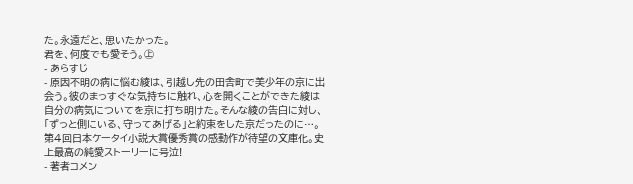た。永遠だと、思いたかった。
君を、何度でも愛そう。㊤
- あらすじ
- 原因不明の病に悩む綾は、引越し先の田舎町で美少年の京に出会う。彼のまっすぐな気持ちに触れ、心を開くことができた綾は自分の病気についてを京に打ち明けた。そんな綾の告白に対し、「ずっと側にいる、守ってあげる」と約束をした京だったのに…。第4回日本ケータイ小説大賞優秀賞の感動作が待望の文庫化。史上最高の純愛ストーリーに号泣!
- 著者コメン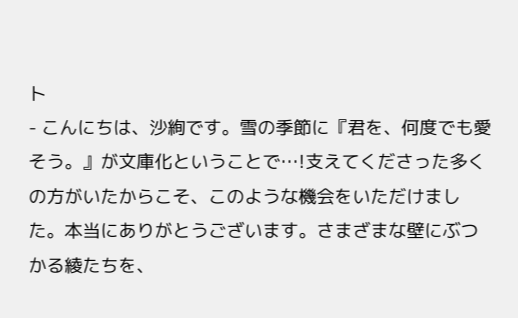ト
- こんにちは、沙絢です。雪の季節に『君を、何度でも愛そう。』が文庫化ということで…!支えてくださった多くの方がいたからこそ、このような機会をいただけました。本当にありがとうございます。さまざまな壁にぶつかる綾たちを、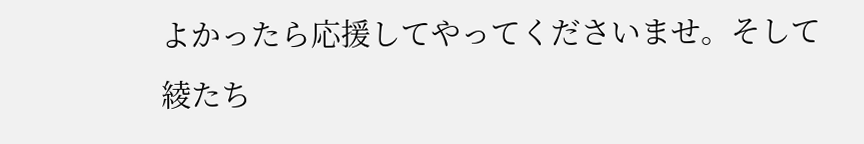よかったら応援してやってくださいませ。そして綾たち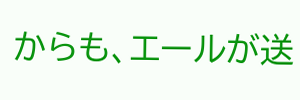からも、エールが送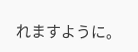れますように。